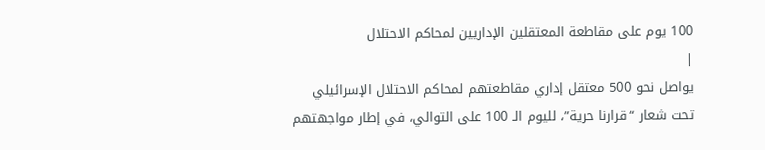100 يوم على مقاطعة المعتقلين الإداريين لمحاكم الاحتلال
|
يواصل نحو 500 معتقل إداري مقاطعتهم لمحاكم الاحتلال الإسرائيلي تحت شعار “قرارنا حرية”، لليوم الـ 100 على التوالي، في إطار مواجهتهم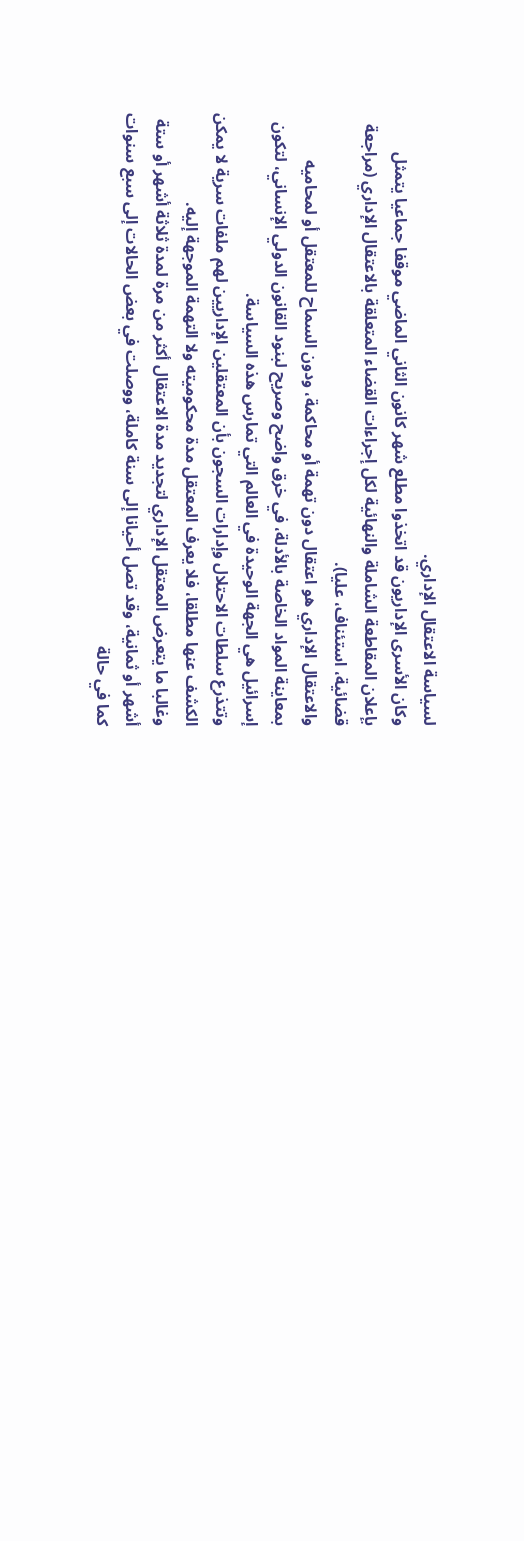لسياسة الاعتقال الإداري.
وكان الأسرى الإداريون قد اتخذوا مطلع شهر كانون الثاني الماضي موقفا جماعيا يتمثل بإعلان المقاطعة الشاملة والنهائية لكل إجراءات القضاء المتعلقة بالاعتقال الإداري (مراجعة قضائية، استئناف، عليا).
والاعتقال الإداري هو اعتقال دون تهمة أو محاكمة، ودون السماح للمعتقل أو لمحاميه بمعاينة المواد الخاصة بالأدلة، في خرق واضح وصريح لبنود القانون الدولي الإنساني، لتكون إسرائيل هي الجهة الوحيدة في العالم التي تمارس هذه السياسة.
وتتذرع سلطات الاحتلال وإدارات السجون بأن المعتقلين الإداريين لهم ملفات سرية لا يمكن الكشف عنها مطلقا، فلا يعرف المعتقل مدة محكوميته ولا التهمة الموجهة إليه.
وغالبا ما يتعرض المعتقل الإداري لتجديد مدة الاعتقال أكثر من مرة لمدة ثلاثة أشهر أو ستة أشهر أو ثمانية، وقد تصل أحيانا إلى سنة كاملة، ووصلت في بعض الحالات إلى سبع سنوات كما في حالة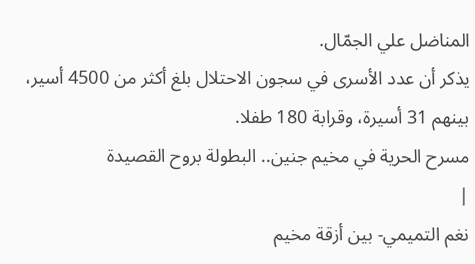المناضل علي الجمّال.
يذكر أن عدد الأسرى في سجون الاحتلال بلغ أكثر من 4500 أسير، بينهم 31 أسيرة، وقرابة 180 طفلا.
مسرح الحرية في مخيم جنين.. البطولة بروح القصيدة
|
نغم التميمي- بين أزقة مخيم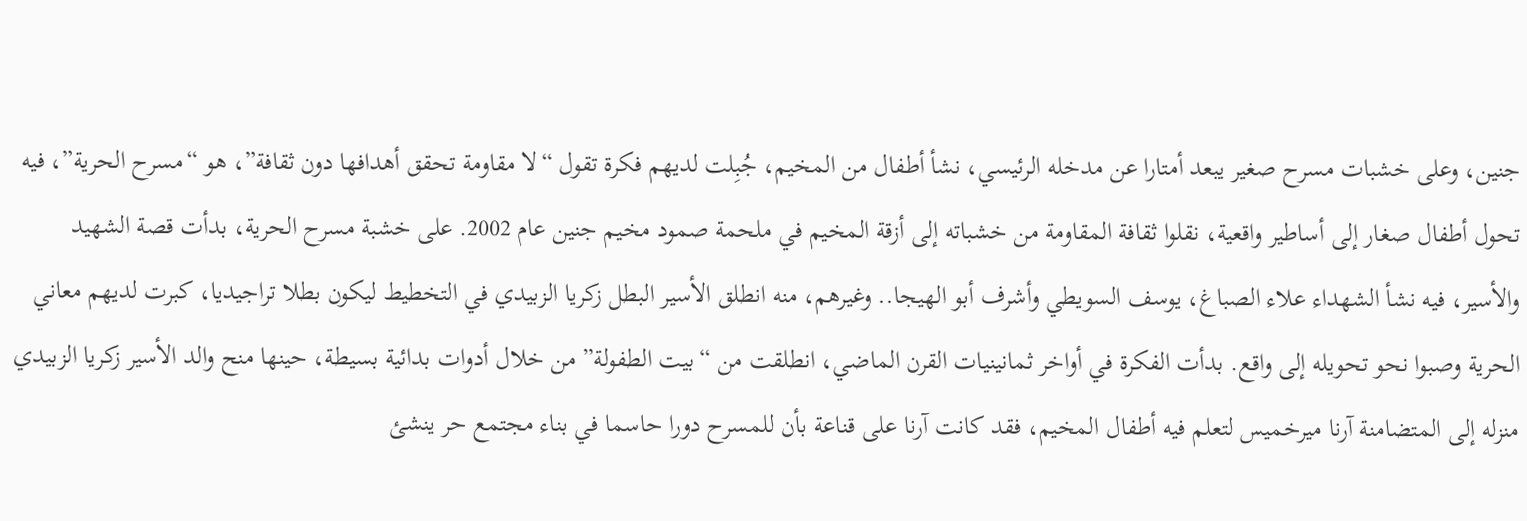جنين، وعلى خشبات مسرح صغير يبعد أمتارا عن مدخله الرئيسي، نشأ أطفال من المخيم، جُبِلت لديهم فكرة تقول “لا مقاومة تحقق أهدافها دون ثقافة”، هو “مسرح الحرية”، فيه تحول أطفال صغار إلى أساطير واقعية، نقلوا ثقافة المقاومة من خشباته إلى أزقة المخيم في ملحمة صمود مخيم جنين عام 2002. على خشبة مسرح الحرية، بدأت قصة الشهيد والأسير، فيه نشأ الشهداء علاء الصباغ، يوسف السويطي وأشرف أبو الهيجا.. وغيرهم، منه انطلق الأسير البطل زكريا الزبيدي في التخطيط ليكون بطلا تراجيديا، كبرت لديهم معاني الحرية وصبوا نحو تحويله إلى واقع. بدأت الفكرة في أواخر ثمانينيات القرن الماضي، انطلقت من “بيت الطفولة” من خلال أدوات بدائية بسيطة، حينها منح والد الأسير زكريا الزبيدي منزله إلى المتضامنة آرنا ميرخميس لتعلم فيه أطفال المخيم، فقد كانت آرنا على قناعة بأن للمسرح دورا حاسما في بناء مجتمع حر ينشئ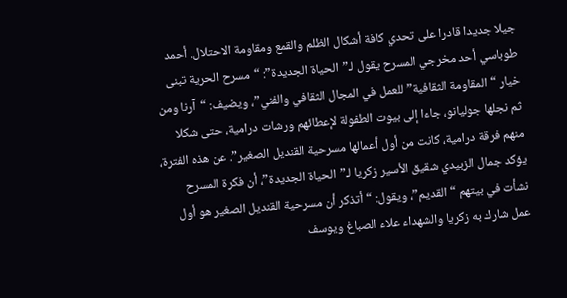جيلا جديدا قادرا على تحدي كافة أشكال الظلم والقمع ومقاومة الاحتلال. أحمد طوباسي أحد مخرجي المسرح يقول لـ”الحياة الجديدة”: “مسرح الحرية تبنى خيار “المقاومة الثقافية” للعمل في المجال الثقافي والفني”، ويضيف: “آرنا ومن ثم نجلها جوليانو، جاءا إلى بيوت الطفولة لإعطائهم ورشات درامية، حتى شكلا منهم فرقة درامية، كانت من أول أعمالها مسرحية القنديل الصغير”. عن هذه الفترة، يؤكد جمال الزبيدي شقيق الأسير زكريا لـ”الحياة الجديدة”، أن فكرة المسرح نشأت في بيتهم “القديم”، ويقول: “أتذكر أن مسرحية القنديل الصغير هو أول عمل شارك به زكريا والشهداء علاء الصباغ ويوسف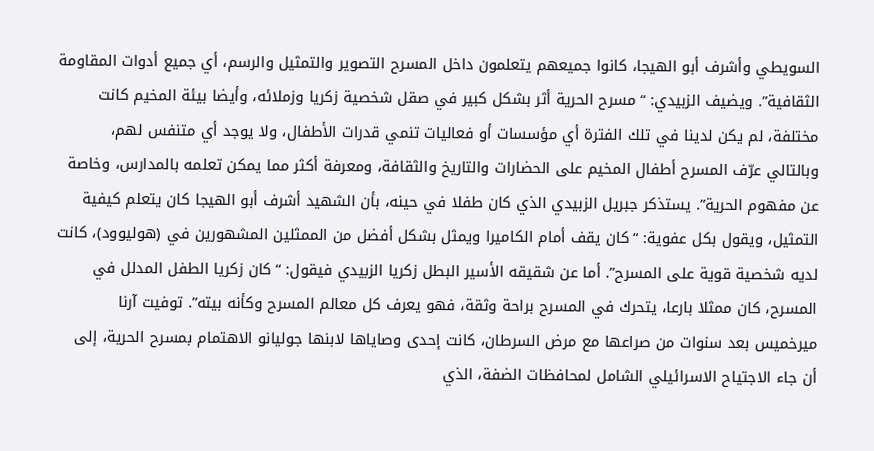السويطي وأشرف أبو الهيجا، كانوا جميعهم يتعلمون داخل المسرح التصوير والتمثيل والرسم، أي جميع أدوات المقاومة الثقافية”. ويضيف الزبيدي: “مسرح الحرية أثر بشكل كبير في صقل شخصية زكريا وزملائه، وأيضا بيئة المخيم كانت مختلفة، لم يكن لدينا في تلك الفترة أي مؤسسات أو فعاليات تنمي قدرات الأطفال، ولا يوجد أي متنفس لهم، وبالتالي عرّف المسرح أطفال المخيم على الحضارات والتاريخ والثقافة، ومعرفة أكثر مما يمكن تعلمه بالمدارس، وخاصة عن مفهوم الحرية”. يستذكر جبريل الزبيدي الذي كان طفلا في حينه، بأن الشهيد أشرف أبو الهيجا كان يتعلم كيفية التمثيل، ويقول بكل عفوية: “كان يقف أمام الكاميرا ويمثل بشكل أفضل من الممثلين المشهورين في (هوليوود)، كانت لديه شخصية قوية على المسرح”. أما عن شقيقه الأسير البطل زكريا الزبيدي فيقول: “كان زكريا الطفل المدلل في المسرح، كان ممثلا بارعا، يتحرك في المسرح براحة وثقة، فهو يعرف كل معالم المسرح وكأنه بيته”. توفيت آرنا ميرخميس بعد سنوات من صراعها مع مرض السرطان، كانت إحدى وصاياها لابنها جوليانو الاهتمام بمسرح الحرية، إلى أن جاء الاجتياح الاسرائيلي الشامل لمحافظات الضفة، الذي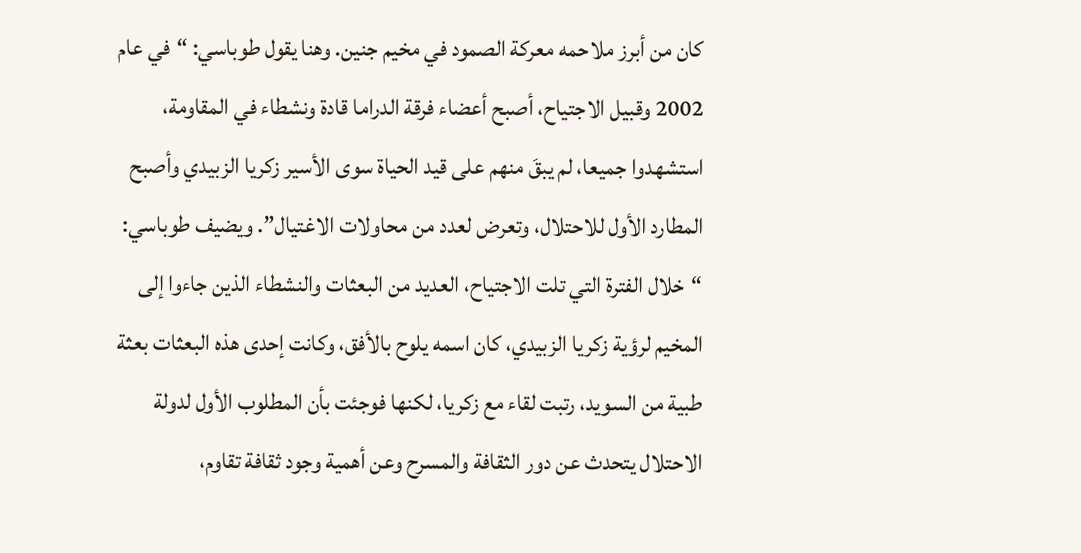كان من أبرز ملاحمه معركة الصمود في مخيم جنين. وهنا يقول طوباسي: “في عام 2002 وقبيل الاجتياح، أصبح أعضاء فرقة الدراما قادة ونشطاء في المقاومة، استشهدوا جميعا، لم يبقَ منهم على قيد الحياة سوى الأسير زكريا الزبيدي وأصبح المطارد الأول للاحتلال، وتعرض لعدد من محاولات الاغتيال”. ويضيف طوباسي: “خلال الفترة التي تلت الاجتياح، العديد من البعثات والنشطاء الذين جاءوا إلى المخيم لرؤية زكريا الزبيدي، كان اسمه يلوح بالأفق، وكانت إحدى هذه البعثات بعثة طبية من السويد، رتبت لقاء مع زكريا، لكنها فوجئت بأن المطلوب الأول لدولة الاحتلال يتحدث عن دور الثقافة والمسرح وعن أهمية وجود ثقافة تقاوم،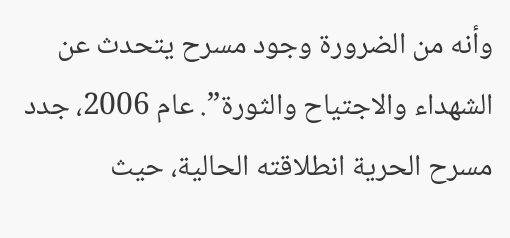وأنه من الضرورة وجود مسرح يتحدث عن الشهداء والاجتياح والثورة”. عام 2006، جدد مسرح الحرية انطلاقته الحالية، حيث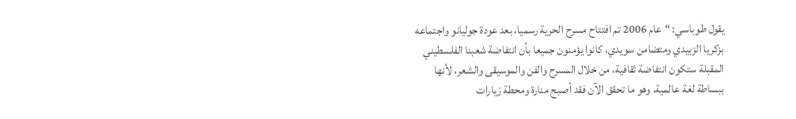يقول طوباسي: “عام 2006 تم افتتاح مسرح الحرية رسميا، بعد عودة جوليانو واجتماعه بزكريا الزبيدي ومتضامن سويدي، كانوا يؤمنون جميعا بأن انتفاضة شعبنا الفلسطيني المقبلة ستكون انتفاضة ثقافية، من خلال المسرح والفن والموسيقى والشعر، لأنها ببساطة لغة عالمية، وهو ما تحقق الآن فقد أصبح منارة ومحطة زيارات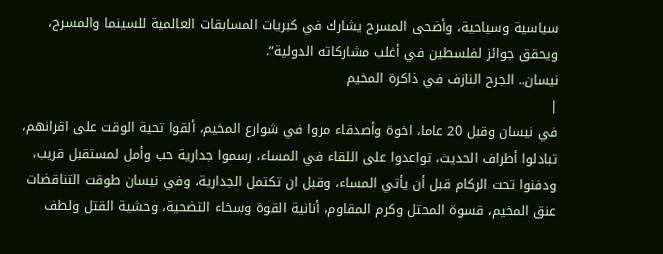سياسية وسياحية، وأضحى المسرح يشارك في كبريات المسابقات العالمية للسينما والمسرح، ويحقق جوائز لفلسطين في أغلب مشاركاته الدولية”.
نيسان.. الجرح النازف في ذاكرة المخيم
|
في نيسان وقبل 20 عاما، اخوة وأصدقاء مروا في شوارع المخيم، ألقوا تحية الوقت على اقرانهم، تبادلوا أطراف الحديث، تواعدوا على اللقاء في المساء، رسموا جدارية حب وأمل لمستقبل قريب، ودفنوا تحت الركام قبل أن يأتي المساء، وقبل ان تكتمل الجدارية، وفي نيسان طوقت التناقضات عنق المخيم، قسوة المحتل وكرم المقاوم، أنانية القوة وسخاء التضحية، وحشية القتل ولطف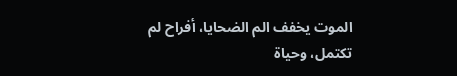الموت يخفف الم الضحايا، أفراح لم تكتمل، وحياة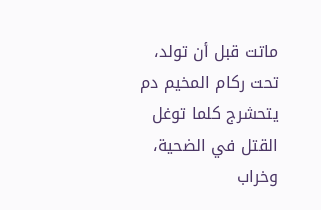ماتت قبل أن تولد، تحت ركام المخيم دم يتحشرج كلما توغل القتل في الضحية، وخراب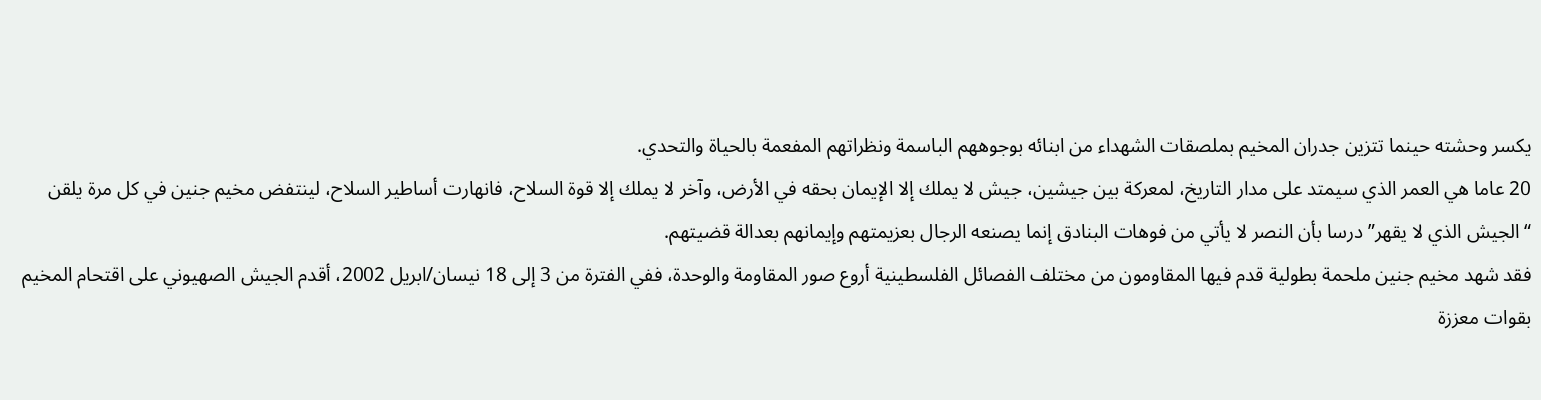يكسر وحشته حينما تتزين جدران المخيم بملصقات الشهداء من ابنائه بوجوههم الباسمة ونظراتهم المفعمة بالحياة والتحدي.
20 عاما هي العمر الذي سيمتد على مدار التاريخ، لمعركة بين جيشين، جيش لا يملك إلا الإيمان بحقه في الأرض، وآخر لا يملك إلا قوة السلاح، فانهارت أساطير السلاح، لينتفض مخيم جنين في كل مرة يلقن “الجيش الذي لا يقهر” درسا بأن النصر لا يأتي من فوهات البنادق إنما يصنعه الرجال بعزيمتهم وإيمانهم بعدالة قضيتهم.
فقد شهد مخيم جنين ملحمة بطولية قدم فيها المقاومون من مختلف الفصائل الفلسطينية أروع صور المقاومة والوحدة، ففي الفترة من 3 إلى 18 نيسان/ابريل 2002، أقدم الجيش الصهيوني على اقتحام المخيم بقوات معززة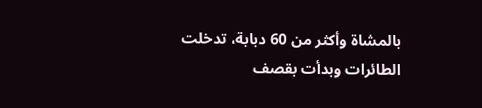بالمشاة وأكثر من 60 دبابة، تدخلت الطائرات وبدأت بقصف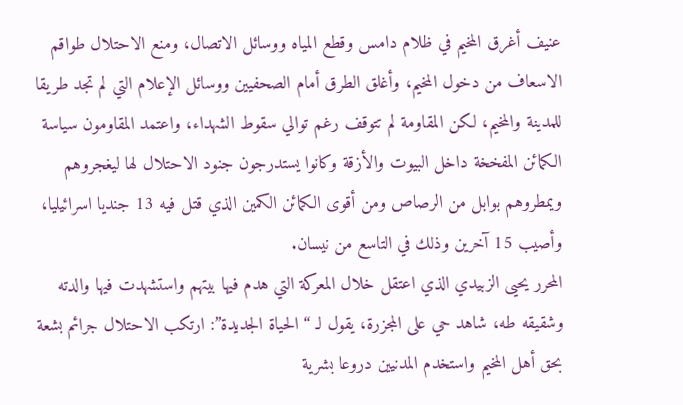عنيف أغرق المخيم في ظلام دامس وقطع المياه ووسائل الاتصال، ومنع الاحتلال طواقم الاسعاف من دخول المخيم، وأغلق الطرق أمام الصحفيين ووسائل الإعلام التي لم تجد طريقا للمدينة والمخيم، لكن المقاومة لم تتوقف رغم توالي سقوط الشهداء، واعتمد المقاومون سياسة الكمائن المفخخة داخل البيوت والأزقة وكانوا يستدرجون جنود الاحتلال لها ليغجروهم ويمطروهم بوابل من الرصاص ومن أقوى الكمائن الكمين الذي قتل فيه 13 جنديا اسرائيليا، وأصيب 15 آخرين وذلك في التاسع من نيسان.
المحرر يحيى الزبيدي الذي اعتقل خلال المعركة التي هدم فيها بيتهم واستشهدت فيها والدته وشقيقه طه، شاهد حي على المجزرة، يقول لـ “الحياة الجديدة”: ارتكب الاحتلال جرائم بشعة بحق أهل المخيم واستخدم المدنيين دروعا بشرية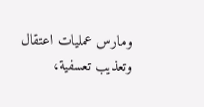ومارس عمليات اعتقال وتعذيب تعسفية،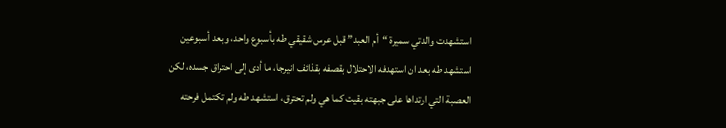استشهدت والدتي سميرة “أم العبد” قبل عرس شقيقي طه بأسبوع واحد، وبعد أسبوعين استشهد طه بعد ان استهدفه الاحتلال بقصفه بقذائف انيرجا، ما أدى إلى احتراق جسده، لكن العصبة التي ارتداها على جبهته بقيت كما هي ولم تحترق، استشهد طه ولم تكتمل فرحته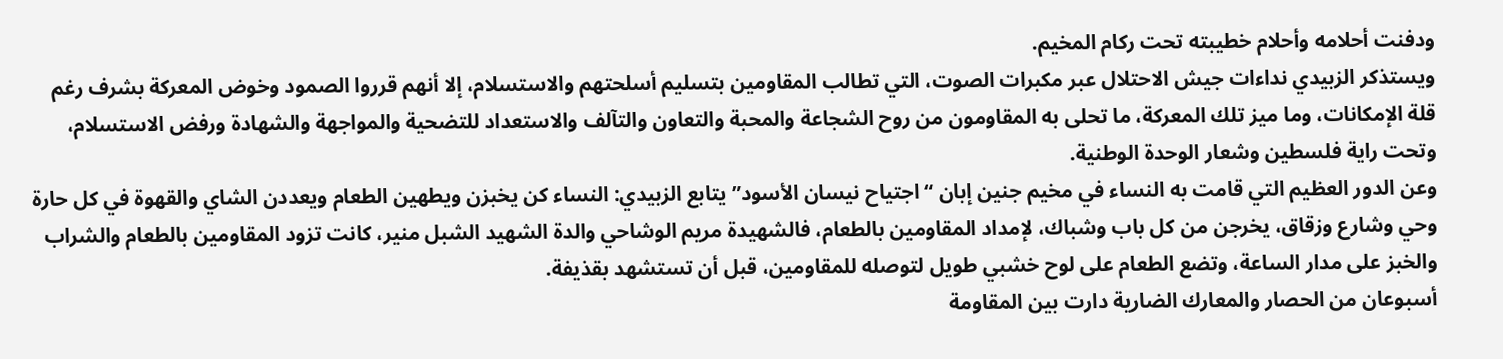ودفنت أحلامه وأحلام خطيبته تحت ركام المخيم.
ويستذكر الزبيدي نداءات جيش الاحتلال عبر مكبرات الصوت، التي تطالب المقاومين بتسليم أسلحتهم والاستسلام، إلا أنهم قرروا الصمود وخوض المعركة بشرف رغم قلة الإمكانات، وما ميز تلك المعركة، ما تحلى به المقاومون من روح الشجاعة والمحبة والتعاون والتآلف والاستعداد للتضحية والمواجهة والشهادة ورفض الاستسلام، وتحت راية فلسطين وشعار الوحدة الوطنية.
وعن الدور العظيم التي قامت به النساء في مخيم جنين إبان “اجتياح نيسان الأسود” يتابع الزبيدي: النساء كن يخبزن ويطهين الطعام ويعددن الشاي والقهوة في كل حارة وحي وشارع وزقاق، يخرجن من كل باب وشباك، لإمداد المقاومين بالطعام، فالشهيدة مريم الوشاحي والدة الشهيد الشبل منير، كانت تزود المقاومين بالطعام والشراب والخبز على مدار الساعة، وتضع الطعام على لوح خشبي طويل لتوصله للمقاومين، قبل أن تستشهد بقذيفة.
أسبوعان من الحصار والمعارك الضارية دارت بين المقاومة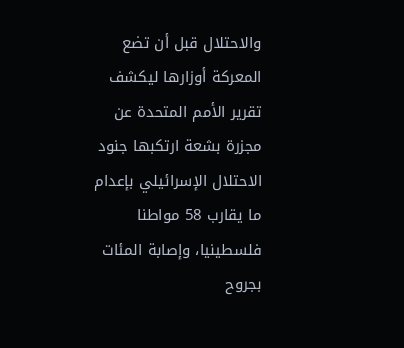والاحتلال قبل أن تضع المعركة أوزارها ليكشف تقرير الأمم المتحدة عن مجزرة بشعة ارتكبها جنود الاحتلال الإسرائيلي بإعدام ما يقارب 58 مواطنا فلسطينيا، وإصابة المئات بجروح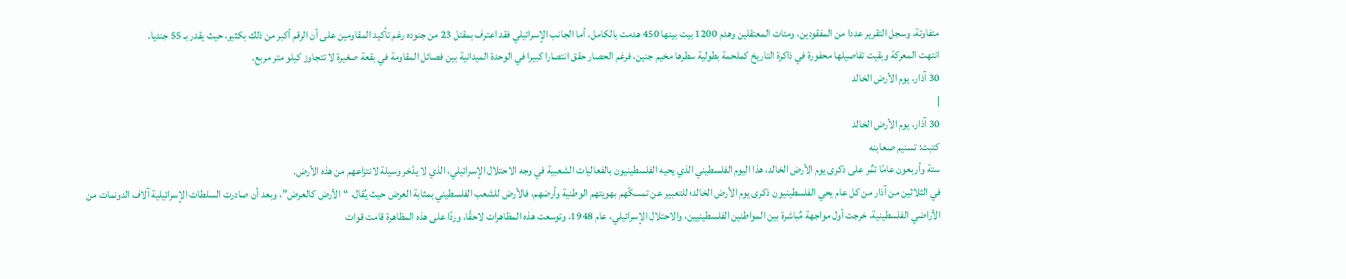متفاوتة، وسجل التقرير عددا من المفقودين، ومئات المعتقلين وهدم 1200 بيت بينها 450 هدمت بالكامل، أما الجانب الإسرائيلي فقد اعترف بمقتل 23 من جنوده رغم تأكيد المقاومين على أن الرقم أكبر من ذلك بكثير، حيث يقدر بـ 55 جنديا.
انتهت المعركة وبقيت تفاصيلها محفورة في ذاكرة التاريخ كملحمة بطولية سطرها مخيم جنين، فرغم الحصار حقق انتصارا كبيرا في الوحدة الميدانية بين فصائل المقاومة في بقعة صغيرة لا تتجاوز كيلو متر مربع.
30 آذار، يوم الأرض الخالد
|
30 آذار، يوم الأرض الخالد
كتبت: تسنيم صعابنه
ستة وأربعون عامًا تمٌر على ذكرى يوم الأرض الخالد، هذا اليوم الفلسطيني الذي يحيه الفلسطينيون بالفعاليات الشعبية في وجه الاحتلال الإسرائيلي، الذي لا يدّخر وسيلة لانتزاعهم من هذه الأرض.
في الثلاثين من آذار من كل عام يحي الفلسطينيون ذكرى يوم الأرض الخالد؛ للتعبير عن تمسكّهم بهويتهم الوطنية وأرضهم، فالأرض للشعب الفلسطيني بمثابة العرض حيث يُقال، “الأرض كالعرض”، وبعد أن صادرت السلطات الإسرائيلية آلاف الدونمات من الأراضي الفلسطينية، خرجت أول مواجهة مٌباشرة بين المواطنين الفلسطينيين، والاحتلال الإسرائيلي، عام 1948، وتوسعت هذه المظاهرات لاحقًا، وردًا على هذه المظاهرة قامت قوات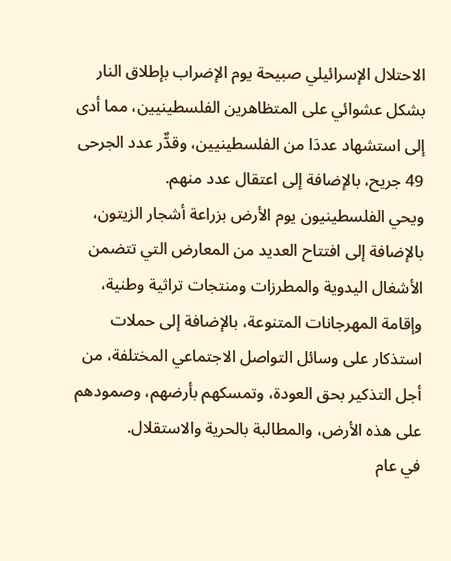الاحتلال الإسرائيلي صبيحة يوم الإضراب بإطلاق النار بشكل عشوائي على المتظاهرين الفلسطينيين، مما أدى إلى استشهاد عددَا من الفلسطينيين، وقدٌّر عدد الجرحى 49 جريح، بالإضافة إلى اعتقال عدد منهم.
ويحي الفلسطينيون يوم الأرض بزراعة أشجار الزيتون، بالإضافة إلى افتتاح العديد من المعارض التي تتضمن الأشغال اليدوية والمطرزات ومنتجات تراثية وطنية، وإقامة المهرجانات المتنوعة، بالإضافة إلى حملات استذكار على وسائل التواصل الاجتماعي المختلفة، من أجل التذكير بحق العودة، وتمسكهم بأرضهم، وصمودهم على هذه الأرض، والمطالبة بالحرية والاستقلال.
في عام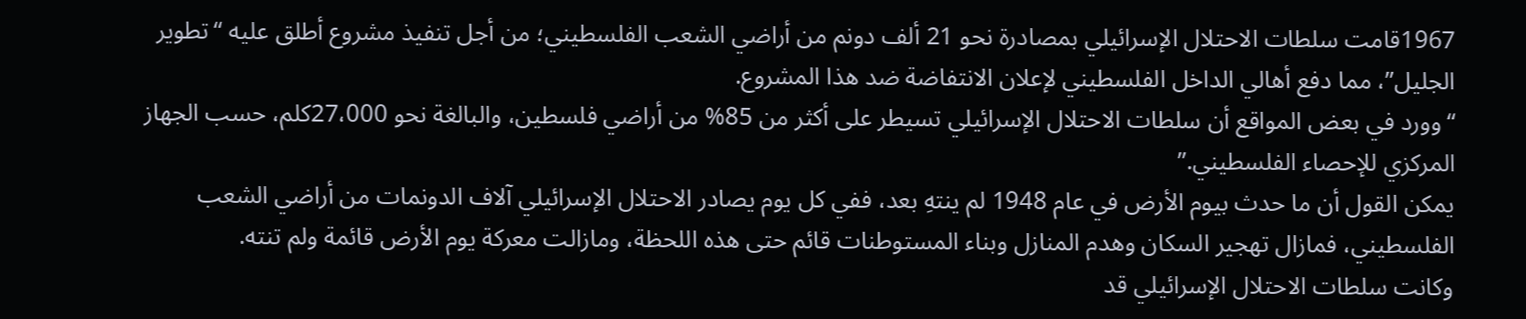1967قامت سلطات الاحتلال الإسرائيلي بمصادرة نحو 21 ألف دونم من أراضي الشعب الفلسطيني؛ من أجل تنفيذ مشروع أطلق عليه “تطوير الجليل”، مما دفع أهالي الداخل الفلسطيني لإعلان الانتفاضة ضد هذا المشروع.
“وورد في بعض المواقع أن سلطات الاحتلال الإسرائيلي تسيطر على أكثر من 85% من أراضي فلسطين، والبالغة نحو 27،000كلم، حسب الجهاز المركزي للإحصاء الفلسطيني.”
يمكن القول أن ما حدث بيوم الأرض في عام 1948 لم ينتهِ بعد، ففي كل يوم يصادر الاحتلال الإسرائيلي آلاف الدونمات من أراضي الشعب الفلسطيني، فمازال تهجير السكان وهدم المنازل وبناء المستوطنات قائم حتى هذه اللحظة، ومازالت معركة يوم الأرض قائمة ولم تنته.
وكانت سلطات الاحتلال الإسرائيلي قد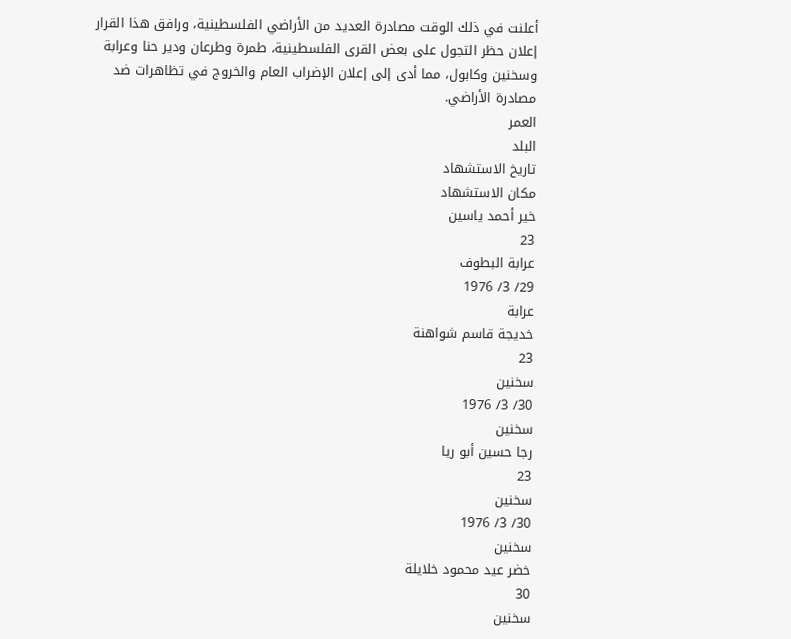أعلنت في ذلك الوقت مصادرة العديد من الأراضي الفلسطينية، ورافق هذا القرار إعلان حظر التجول على بعض القرى الفلسطينية، طمرة وطرعان ودير حنا وعرابة وسخنين وكابول، مما أدى إلى إعلان الإضراب العام والخروج في تظاهرات ضد مصادرة الأراضي.
العمر
البلد
تاريخ الاستشهاد
مكان الاستشهاد
خير أحمد ياسين
23
عرابة البطوف
29/ 3/ 1976
عرابة
خديجة قاسم شواهنة
23
سخنين
30/ 3/ 1976
سخنين
رجا حسين أبو ريا
23
سخنين
30/ 3/ 1976
سخنين
خضر عيد محمود خلايلة
30
سخنين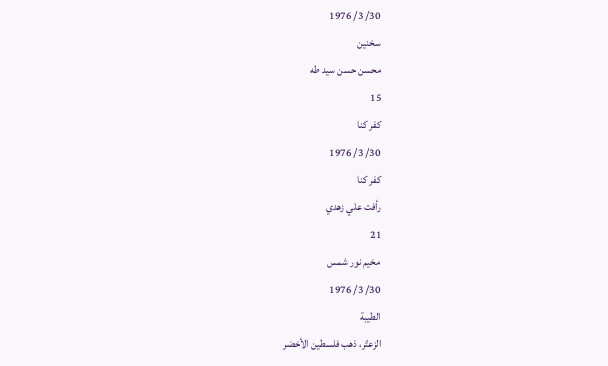30/ 3/ 1976
سخنين
محسن حسن سيد طه
15
كفر كنا
30/ 3/ 1976
كفر كنا
رأفت علي زهدي
21
مخيم نور شمس
30/ 3/ 1976
الطيبة
الزعتّر، ذهب فلسطين الأخضر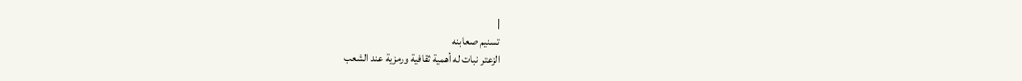|
تسنيم صعابنه
الزعتر نبات له أهمية ثقافية ورمزية عند الشعب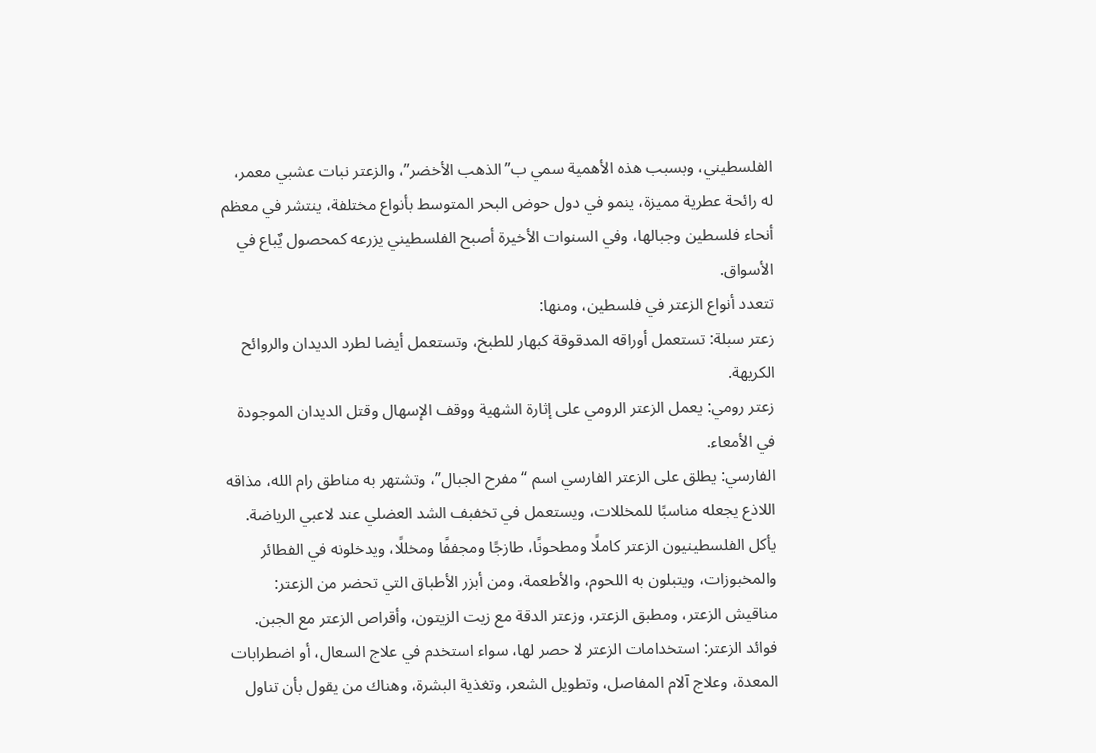الفلسطيني، وبسبب هذه الأهمية سمي ب”الذهب الأخضر”، والزعتر نبات عشبي معمر، له رائحة عطرية مميزة، ينمو في دول حوض البحر المتوسط بأنواع مختلفة، ينتشر في معظم أنحاء فلسطين وجبالها، وفي السنوات الأخيرة أصبح الفلسطيني يزرعه كمحصول يٌباع في الأسواق.
تتعدد أنواع الزعتر في فلسطين، ومنها:
زعتر سبلة: تستعمل أوراقه المدقوقة كبهار للطبخ، وتستعمل أيضا لطرد الديدان والروائح الكريهة.
زعتر رومي: يعمل الزعتر الرومي على إثارة الشهية ووقف الإسهال وقتل الديدان الموجودة في الأمعاء.
الفارسي: يطلق على الزعتر الفارسي اسم “مفرح الجبال”، وتشتهر به مناطق رام الله، مذاقه اللاذع يجعله مناسبًا للمخللات، ويستعمل في تخفبف الشد العضلي عند لاعبي الرياضة.
يأكل الفلسطينيون الزعتر كاملًا ومطحونًا، طازجًا ومجففًا ومخللًا، ويدخلونه في الفطائر والمخبوزات، ويتبلون به اللحوم، والأطعمة، ومن أبزر الأطباق التي تحضر من الزعتر: مناقيش الزعتر، ومطبق الزعتر، وزعتر الدقة مع زيت الزيتون، وأقراص الزعتر مع الجبن.
فوائد الزعتر: استخدامات الزعتر لا حصر لها، سواء استخدم في علاج السعال، أو اضطرابات المعدة، وعلاج آلام المفاصل، وتطويل الشعر، وتغذية البشرة، وهناك من يقول بأن تناول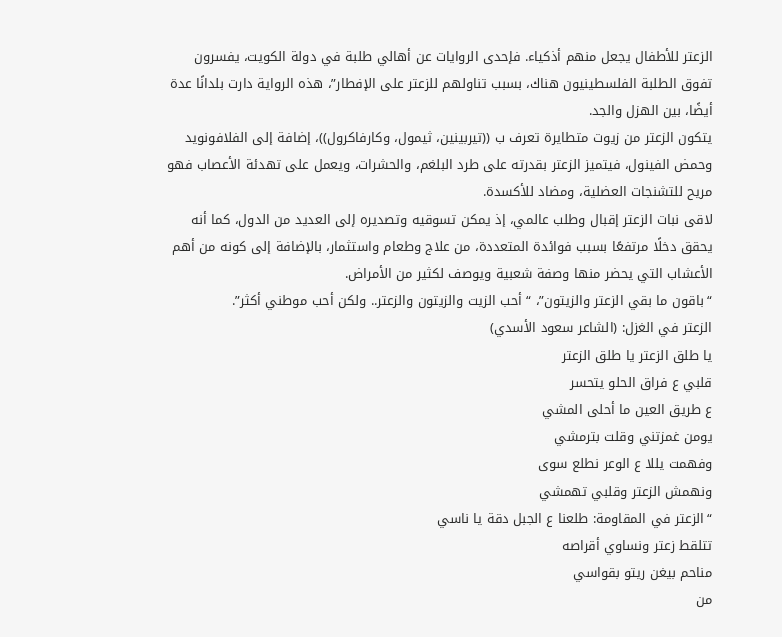الزعتر للأطفال يجعل منهم أذكياء. فإحدى الروايات عن أهالي طلبة في دولة الكويت، يفسرون تفوق الطلبة الفلسطينيون هناك، بسبب تناولهم للزعتر على الإفطار”، هذه الرواية دارت بلدانًا عدة أيضًا، بين الهزل والجد.
يتكون الزعتر من زيوت متطايرة تعرف ب ((تيربينين، ثيمول، وكارفاكرول))، إضافة إلى الفلافونويد وحمض الفينول، فيتميز الزعتر بقدرته على طرد البلغم، والحشرات، ويعمل على تهدئة الأعصاب فهو مريح للتشنجات العضلية، ومضاد للأكسدة.
لاقى نبات الزعتر إقبال وطلب عالمي، إذ يمكن تسوقيه وتصديره إلى العديد من الدول، كما أنه يحقق دخلًا مرتفعًا بسبب فوائدة المتعددة، من علاج وطعام واستثمار، بالإضافة إلى كونه من أهم الأعشاب التي يحضر منها وصفة شعبية ويوصف لكثير من الأمراض.
“باقون ما بقي الزعتر والزيتون”، “أحب الزيت والزيتون والزعتر.. ولكن أحب موطني أكثر”.
الزعتر في الغزل: (الشاعر سعود الأسدي)
يا طلق الزعتر يا طلق الزعتر
قلبي ع فراق الحلو يتحسر
ع طريق العين ما أحلى المشي
يومن غمزتني وقلت بترمشي
وفهمت يللا ع الوعر نطلع سوى
ونهمش الزعتر وقلبي تهمشي
“الزعتر في المقاومة: طلعنا ع الجبل دقة يا ناسي
تتلقط زعتر ونساوي أقراصه
مناحم بيغن ريتو بقواسي
من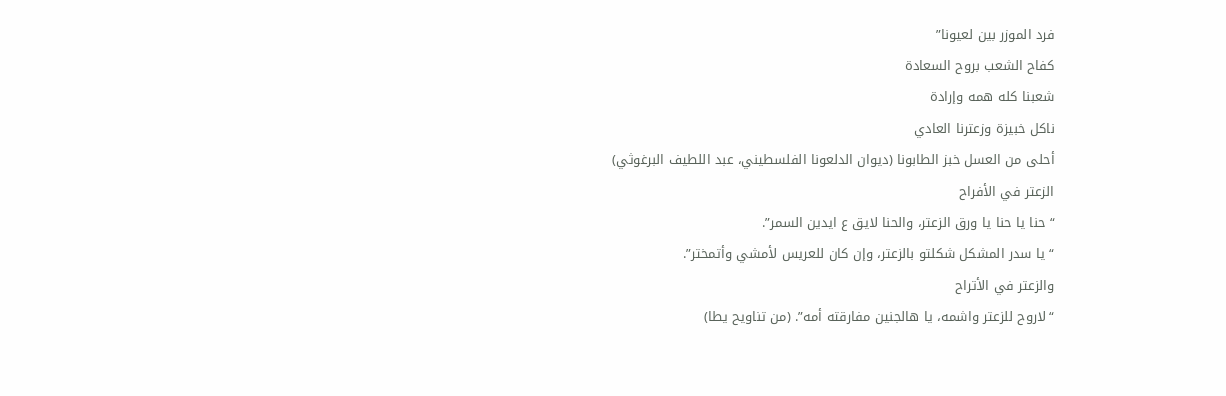فرد الموزر بين لعيونا”
كفاح الشعب بروح السعادة
شعبنا كله همه وإرادة
ناكل خبيزة وزعترنا العادي
أحلى من العسل خبز الطابونا (ديوان الدلعونا الفلسطيني، عبد اللطيف البرغوثي)
الزعتر في الأفراح
“حنا يا حنا يا ورق الزعتر، والحنا لايق ع ايدين السمر”.
“يا سدر المشكل شكلتو بالزعتر، وإن كان للعريس لأمشي وأتمختر”.
والزعتر في الأتراح
“لاروح للزعتر واشمه، يا هالجنين مفارقته أمه”. (من تناويح يطا)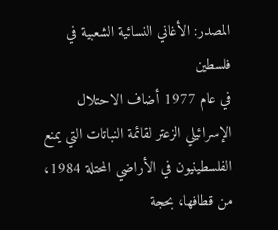المصدر: الأغاني النسائية الشعبية في فلسطين
في عام 1977 أضاف الاحتلال الإسرائيلي الزعتر لقائمة النباتات التي يمنع الفلسطينيون في الأراضي المحتلة 1984، من قطافها، بحجة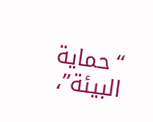“حماية البيئة”،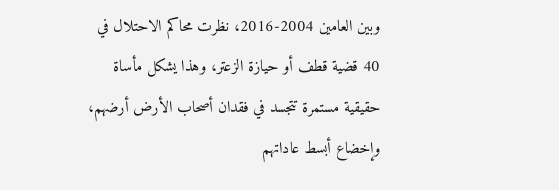وبين العامين 2004-2016، نظرت محاكم الاحتلال في 40 قضية قطف أو حيازة الزعتر، وهذا يشكل مأساة حقيقية مستمرة تتجسد في فقدان أصحاب الأرض أرضهم، وإخضاع أبسط عاداتهم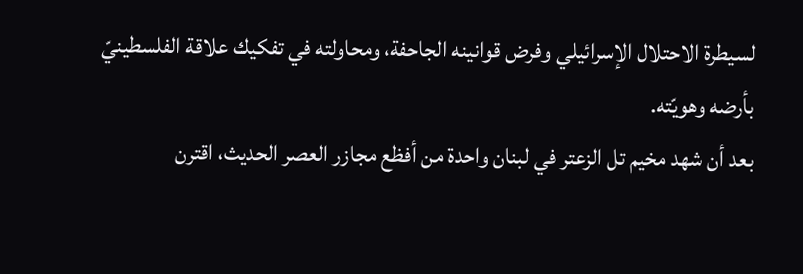لسيطرة الاحتلال الإسرائيلي وفرض قوانينه الجاحفة، ومحاولته في تفكيك علاقة الفلسطينيّ بأرضه وهويّته.
بعد أن شهد مخيم تل الزعتر في لبنان واحدة من أفظع مجازر العصر الحديث، اقترن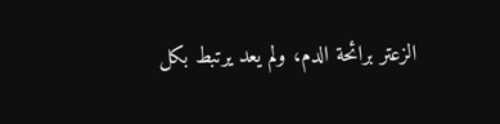الزعتر برائحة الدم، ولم يعد يرتبط بكل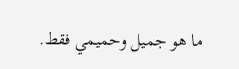ما هو جميل وحميمي فقط.